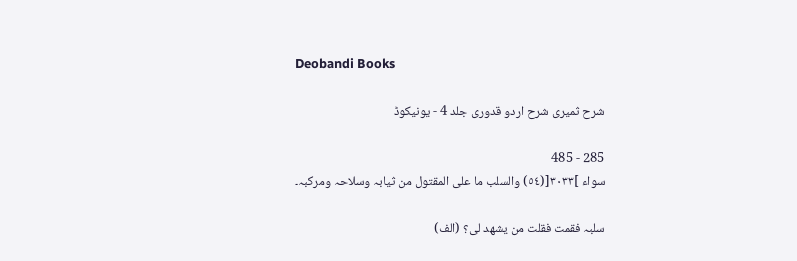Deobandi Books

شرح ثمیری شرح اردو قدوری جلد 4 - یونیکوڈ

285 - 485
سواء ]٣٠٣٣[(٥٤) والسلب ما علی المقتول من ثیابہ وسلاحہ ومرکبہ۔

سلبہ فقمت فقلت من یشھد لی؟ (الف)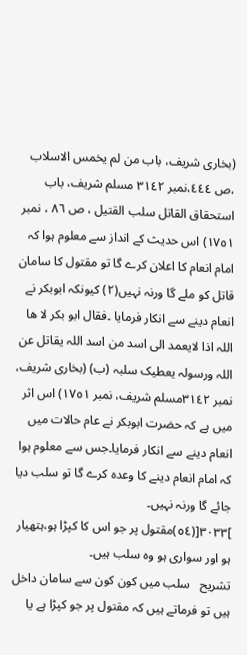(بخاری شریف، باب من لم یخمس الاسلاب ،ص ٤٤٤،نمبر ٣١٤٢ مسلم شریف، باب استحقاق القاتل سلب القتیل ، ص ٨٦ ، نمبر ١٧٥١) اس حدیث کے انداز سے معلوم ہوا کہ امام انعام کا اعلان کرے گا تو مقتول کا سامان قاتل کو ملے گا ورنہ نہیں(٢) کیونکہ ابوبکر نے انعام دینے سے انکار فرمایا ۔فقال ابو بکر لا ھا اللہ اذا لایعمد الی اسد من اسد اللہ یقاتل عن اللہ ورسولہ یعطیک سلبہ (ب) (بخاری شریف، نمبر ٣١٤٢مسلم شریف، نمبر ١٧٥١) اس اثر میں ہے کہ حضرت ابوبکر نے عام حالات میں انعام دینے سے انکار فرمایا۔جس سے معلوم ہوا کہ امام انعام دینے کا وعدہ کرے گا تو سلب دیا جائے گا ورنہ نہیں۔
]٣٠٣٣[(٥٤)مقتول پر جو اس کا کپڑا ہو،ہتھیار ہو اور سواری ہو وہ سلب ہیں۔
تشریح   سلب میں کون کون سے سامان داخل ہیں تو فرماتے ہیں کہ مقتول پر جو کپڑا ہے یا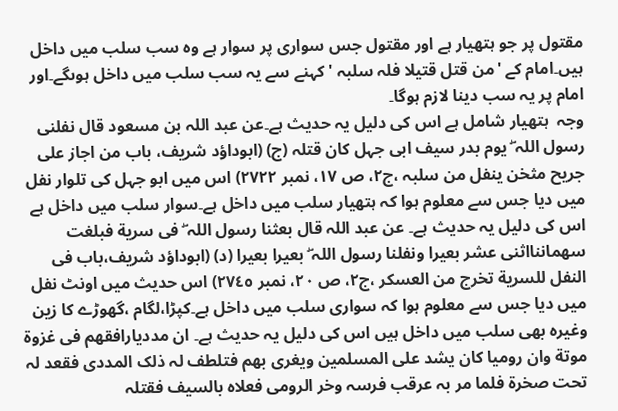مقتول پر جو ہتھیار ہے اور مقتول جس سواری پر سوار ہے وہ سب سلب میں داخل ہیں۔امام کے 'من قتل قتیلا فلہ سلبہ ' کہنے سے یہ سب سلب میں داخل ہوںگے۔اور امام پر یہ سب دینا لازم ہوگا۔
وجہ  ہتھیار شامل ہے اس کی دلیل یہ حدیث ہے۔عن عبد اللہ بن مسعود قال نفلنی رسول اللہ ۖ یوم بدر سیف ابی جہل کان قتلہ (ج) (ابوداؤد شریف، باب من اجاز علی جریح مثخن ینفل من سلبہ ،ج٢، ص ١٧، نمبر ٢٧٢٢) اس میں ابو جہل کی تلوار نفل میں دیا جس سے معلوم ہوا کہ ہتھیار سلب میں داخل ہے۔سوار سلب میں داخل ہے اس کی دلیل یہ حدیث ہے۔ عن عبد اللہ قال بعثنا رسول اللہ ۖ فی سریة فبلغت سھماننااثنی عشر بعیرا ونفلنا رسول اللہ ۖ بعیرا بعیرا (د) (ابوداؤد شریف،باب فی النفل للسریة تخرج من العسکر ،ج٢، ص ٢٠، نمبر ٢٧٤٥) اس حدیث میں اونٹ نفل میں دیا جس سے معلوم ہوا کہ سواری سلب میں داخل ہے۔کپڑا،لگام ،گھوڑے کا زین وغیرہ بھی سلب میں داخل ہیں اس کی دلیل یہ حدیث ہے۔ ان مددیارافقھم فی غزوة موتة وان رومیا کان یشد علی المسلمین ویغری بھم فتلطف لہ ذلک المددی فقعد لہ تحت صخرة فلما مر بہ عرقب فرسہ وخر الرومی فعلاہ بالسیف فقتلہ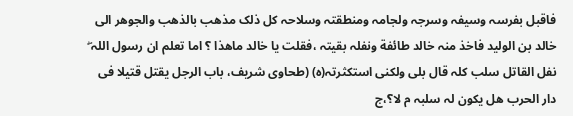فاقبل بفرسہ وسیفہ وسرجہ ولجامہ ومنطقتہ وسلاحہ کل ذلک مذھب بالذھب والجوھر الی خالد بن الولید فاخذ منہ خالد طائفة ونفلہ بقیتہ ،فقلت یا خالد ماھذا ؟ اما تعلم ان رسول اللہ ۖ نفل القاتل سلب کلہ قال بلی ولکنی استکثرتہ(ہ) (طحاوی شریف، باب الرجل یقتل قتیلا فی دار الحرب ھل یکون لہ سلبہ م لا؟،ج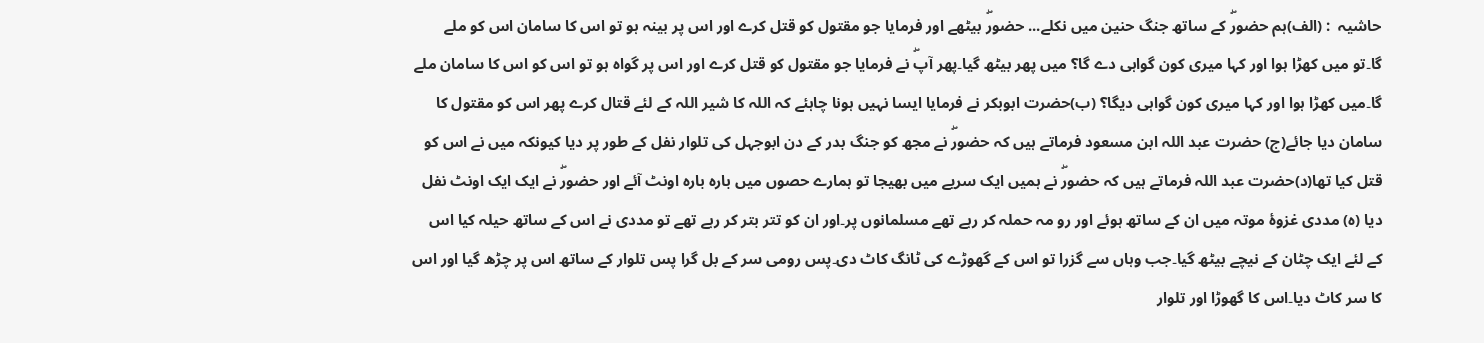حاشیہ  : (الف)ہم حضورۖ کے ساتھ جنگ حنین میں نکلے... حضورۖ بیٹھے اور فرمایا جو مقتول کو قتل کرے اور اس پر بینہ ہو تو اس کا سامان اس کو ملے گا۔تو میں کھڑا ہوا اور کہا میری کون گواہی دے گا؟ میں پھر بیٹھ گیا۔پھر آپۖ نے فرمایا جو مقتول کو قتل کرے اور اس پر گواہ ہو تو اس کو اس کا سامان ملے گا۔میں کھڑا ہوا اور کہا میری کون گواہی دیگا؟ (ب)حضرت ابوبکر نے فرمایا ایسا نہیں ہونا چاہئے کہ اللہ کا شیر اللہ کے لئے قتال کرے پھر اس کو مقتول کا سامان دیا جائے(ج) حضرت عبد اللہ ابن مسعود فرماتے ہیں کہ حضورۖ نے مجھ کو جنگ بدر کے دن ابوجہل کی تلوار نفل کے طور پر دیا کیونکہ میں نے اس کو قتل کیا تھا(د)حضرت عبد اللہ فرماتے ہیں کہ حضورۖ نے ہمیں ایک سریے میں بھیجا تو ہمارے حصوں میں بارہ بارہ اونٹ آئے اور حضورۖ نے ایک ایک اونٹ نفل دیا (ہ) مددی غزوۂ موتہ میں ان کے ساتھ ہوئے اور رو مہ حملہ کر رہے تھے مسلمانوں پر۔اور ان کو تتر بتر کر رہے تھے تو مددی نے اس کے ساتھ حیلہ کیا اس کے لئے ایک چٹان کے نیچے بیٹھ گیا۔جب وہاں سے گزرا تو اس کے گھوڑے کی ٹانگ کاٹ دی۔پس رومی سر کے بل گرا پس تلوار کے ساتھ اس پر چڑھ گیا اور اس کا سر کاٹ دیا۔اس کا گھوڑا اور تلوار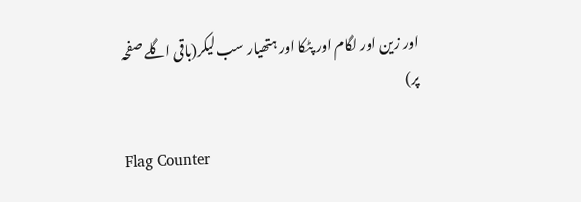اور زین اور لگام اور پٹکا اور ہتھیار سب لیکر(باقی اگلے صفحہ پر)

Flag Counter